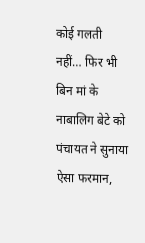कोई गलती नहीं… फिर भी बिन मां के नाबालिग बेटे को पंचायत ने सुनाया ऐसा फरमान,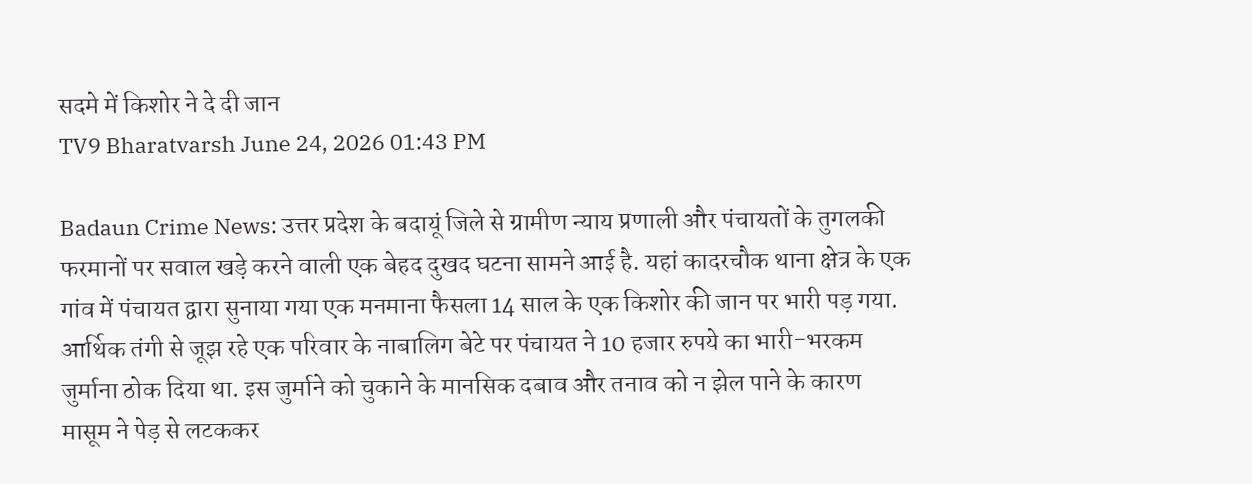सदमे में किशोर ने दे दी जान
TV9 Bharatvarsh June 24, 2026 01:43 PM

Badaun Crime News: उत्तर प्रदेश के बदायूं जिले से ग्रामीण न्याय प्रणाली और पंचायतों के तुगलकी फरमानों पर सवाल खड़े करने वाली एक बेहद दुखद घटना सामने आई है. यहां कादरचौक थाना क्षेत्र के एक गांव में पंचायत द्वारा सुनाया गया एक मनमाना फैसला 14 साल के एक किशोर की जान पर भारी पड़ गया. आर्थिक तंगी से जूझ रहे एक परिवार के नाबालिग बेटे पर पंचायत ने 10 हजार रुपये का भारी-भरकम जुर्माना ठोक दिया था. इस जुर्माने को चुकाने के मानसिक दबाव और तनाव को न झेल पाने के कारण मासूम ने पेड़ से लटककर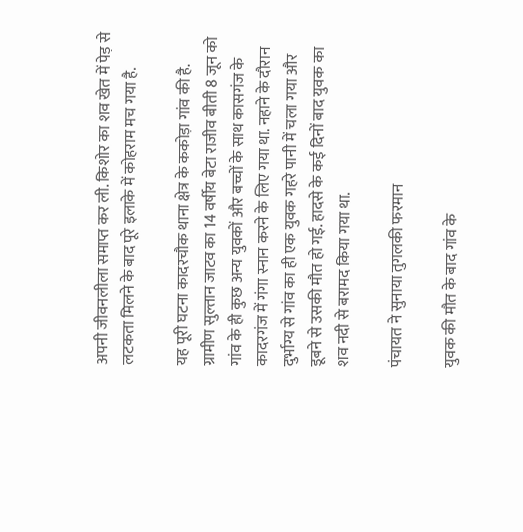अपनी जीवनलीला समाप्त कर ली. किशोर का शव खेत में पेड़ से लटकता मिलने के बाद पूरे इलाके में कोहराम मच गया है.

यह पूरी घटना कादरचौक थाना क्षेत्र के ककोड़ा गांव की है. ग्रामीण सुल्तान जाटव का 14 वर्षीय बेटा राजीव बीती 8 जून को गांव के ही कुछ अन्य युवकों और बच्चों के साथ कासगंज के कादरगंज में गंगा स्नान करने के लिए गया था. नहाने के दौरान दुर्भाग्य से गांव का ही एक युवक गहरे पानी में चला गया और डूबने से उसकी मौत हो गई. हादसे के कई दिनों बाद युवक का शव नदी से बरामद किया गया था.

पंचायत ने सुनाया तुगलकी फरमान

युवक की मौत के बाद गांव के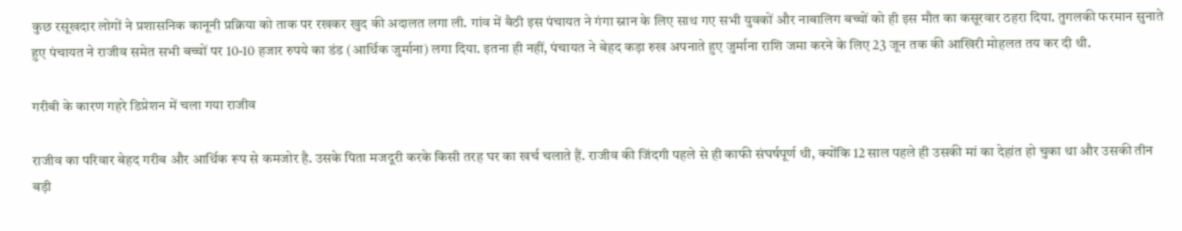कुछ रसूखदार लोगों ने प्रशासनिक कानूनी प्रक्रिया को ताक पर रखकर खुद की अदालत लगा ली. गांव में बैठी इस पंचायत ने गंगा स्नान के लिए साथ गए सभी युवकों और नाबालिग बच्चों को ही इस मौत का कसूरवार ठहरा दिया. तुगलकी फरमान सुनाते हुए पंचायत ने राजीव समेत सभी बच्चों पर 10-10 हजार रुपये का डंड (आर्थिक जुर्माना) लगा दिया. इतना ही नहीं, पंचायत ने बेहद कड़ा रुख अपनाते हुए जुर्माना राशि जमा करने के लिए 23 जून तक की आखिरी मोहलत तय कर दी थी.

गरीबी के कारण गहरे डिप्रेशन में चला गया राजीव

राजीव का परिवार बेहद गरीब और आर्थिक रूप से कमजोर है. उसके पिता मजदूरी करके किसी तरह घर का खर्च चलाते हैं. राजीव की जिंदगी पहले से ही काफी संघर्षपूर्ण थी, क्योंकि 12 साल पहले ही उसकी मां का देहांत हो चुका था और उसकी तीन बड़ी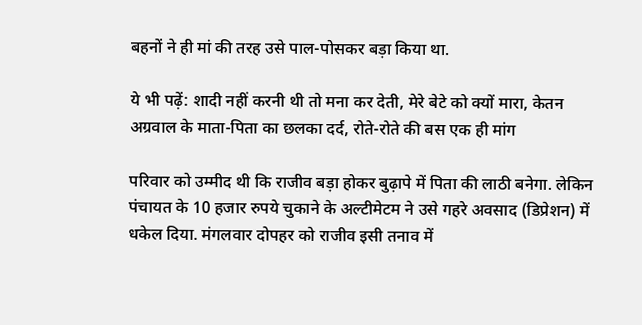बहनों ने ही मां की तरह उसे पाल-पोसकर बड़ा किया था.

ये भी पढ़ें: शादी नहीं करनी थी तो मना कर देती, मेरे बेटे को क्यों मारा, केतन अग्रवाल के माता-पिता का छलका दर्द, रोते-रोते की बस एक ही मांग

परिवार को उम्मीद थी कि राजीव बड़ा होकर बुढ़ापे में पिता की लाठी बनेगा. लेकिन पंचायत के 10 हजार रुपये चुकाने के अल्टीमेटम ने उसे गहरे अवसाद (डिप्रेशन) में धकेल दिया. मंगलवार दोपहर को राजीव इसी तनाव में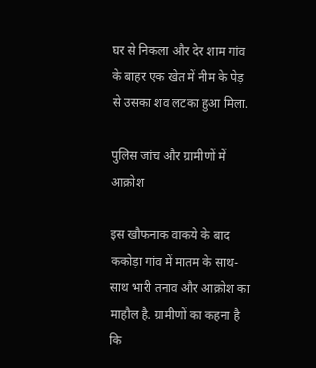घर से निकला और देर शाम गांव के बाहर एक खेत में नीम के पेड़ से उसका शव लटका हुआ मिला.

पुलिस जांच और ग्रामीणों में आक्रोश

इस खौफनाक वाकये के बाद ककोड़ा गांव में मातम के साथ-साथ भारी तनाव और आक्रोश का माहौल है. ग्रामीणों का कहना है कि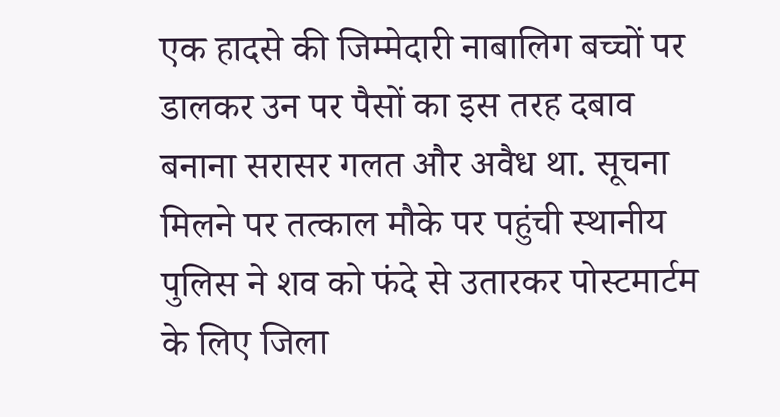एक हादसे की जिम्मेदारी नाबालिग बच्चों पर डालकर उन पर पैसों का इस तरह दबाव बनाना सरासर गलत और अवैध था. सूचना मिलने पर तत्काल मौके पर पहुंची स्थानीय पुलिस ने शव को फंदे से उतारकर पोस्टमार्टम के लिए जिला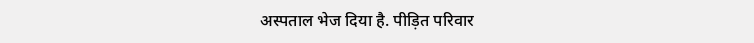अस्पताल भेज दिया है. पीड़ित परिवार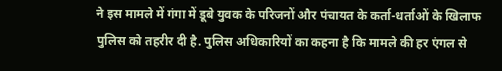ने इस मामले में गंगा में डूबे युवक के परिजनों और पंचायत के कर्ता-धर्ताओं के खिलाफ पुलिस को तहरीर दी है. पुलिस अधिकारियों का कहना है कि मामले की हर एंगल से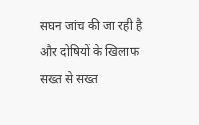सघन जांच की जा रही है और दोषियों के खिलाफ सख्त से सख्त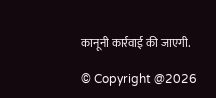कानूनी कार्रवाई की जाएगी.

© Copyright @2026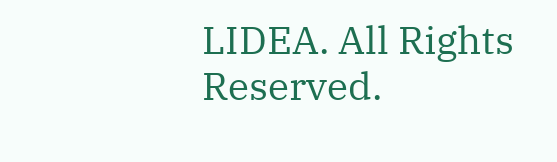LIDEA. All Rights Reserved.